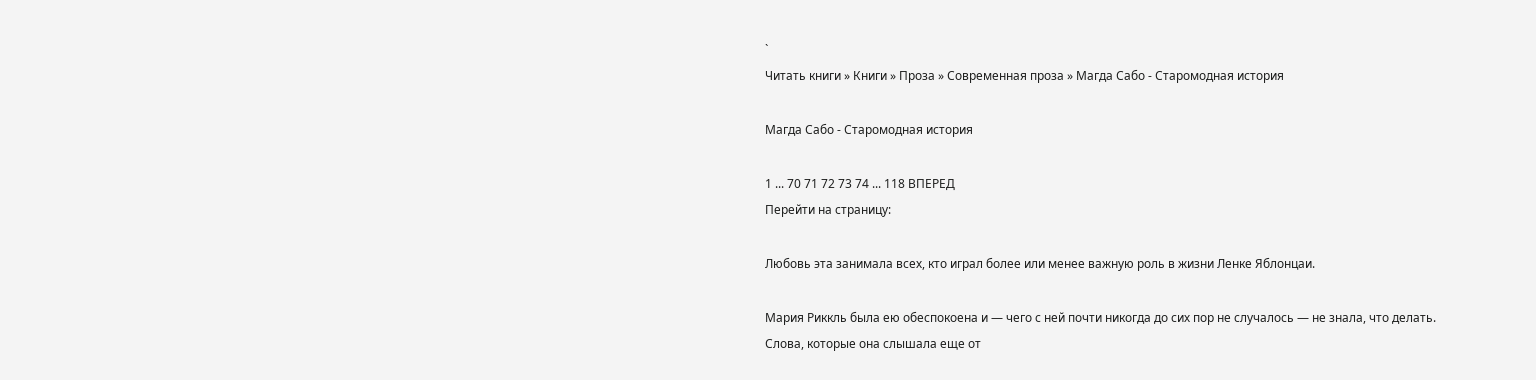`
Читать книги » Книги » Проза » Современная проза » Магда Сабо - Старомодная история

Магда Сабо - Старомодная история

1 ... 70 71 72 73 74 ... 118 ВПЕРЕД
Перейти на страницу:

Любовь эта занимала всех, кто играл более или менее важную роль в жизни Ленке Яблонцаи.

Мария Риккль была ею обеспокоена и — чего с ней почти никогда до сих пор не случалось — не знала, что делать. Слова, которые она слышала еще от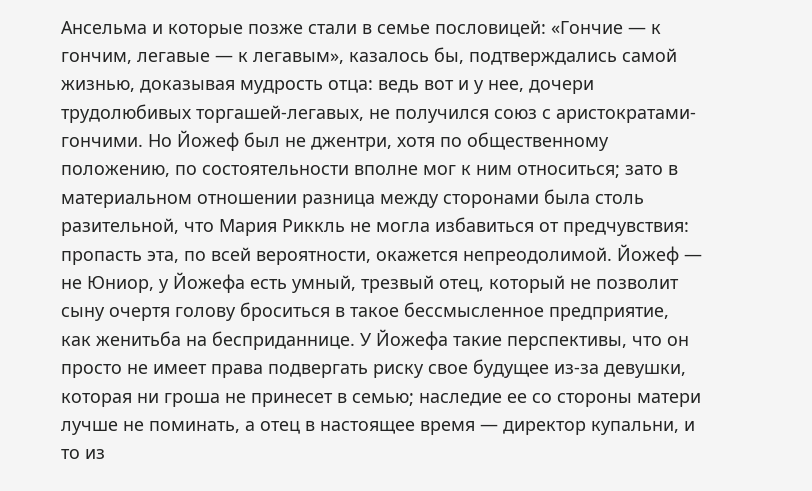Ансельма и которые позже стали в семье пословицей: «Гончие — к гончим, легавые — к легавым», казалось бы, подтверждались самой жизнью, доказывая мудрость отца: ведь вот и у нее, дочери трудолюбивых торгашей-легавых, не получился союз с аристократами-гончими. Но Йожеф был не джентри, хотя по общественному положению, по состоятельности вполне мог к ним относиться; зато в материальном отношении разница между сторонами была столь разительной, что Мария Риккль не могла избавиться от предчувствия: пропасть эта, по всей вероятности, окажется непреодолимой. Йожеф — не Юниор, у Йожефа есть умный, трезвый отец, который не позволит сыну очертя голову броситься в такое бессмысленное предприятие, как женитьба на бесприданнице. У Йожефа такие перспективы, что он просто не имеет права подвергать риску свое будущее из-за девушки, которая ни гроша не принесет в семью; наследие ее со стороны матери лучше не поминать, а отец в настоящее время — директор купальни, и то из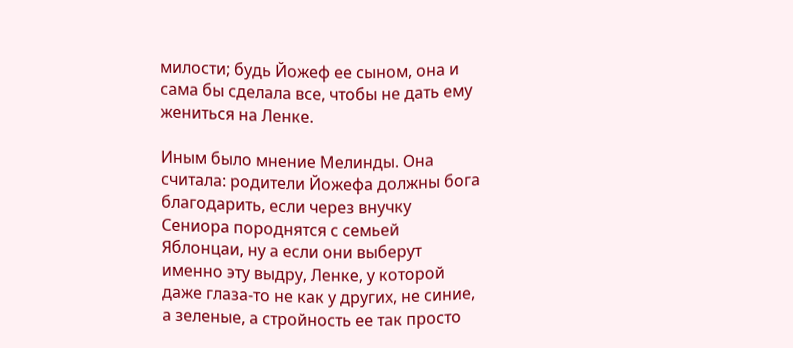милости; будь Йожеф ее сыном, она и сама бы сделала все, чтобы не дать ему жениться на Ленке.

Иным было мнение Мелинды. Она считала: родители Йожефа должны бога благодарить, если через внучку Сениора породнятся с семьей Яблонцаи, ну а если они выберут именно эту выдру, Ленке, у которой даже глаза-то не как у других, не синие, а зеленые, а стройность ее так просто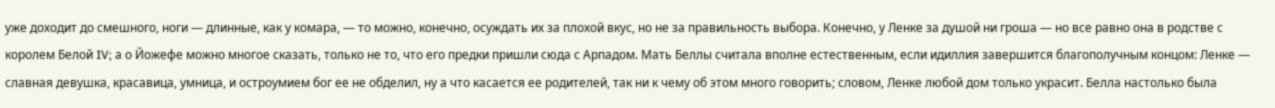уже доходит до смешного, ноги — длинные, как у комара, — то можно, конечно, осуждать их за плохой вкус, но не за правильность выбора. Конечно, у Ленке за душой ни гроша — но все равно она в родстве с королем Белой IV; а о Йожефе можно многое сказать, только не то, что его предки пришли сюда с Арпадом. Мать Беллы считала вполне естественным, если идиллия завершится благополучным концом: Ленке — славная девушка, красавица, умница, и остроумием бог ее не обделил, ну а что касается ее родителей, так ни к чему об этом много говорить; словом, Ленке любой дом только украсит. Белла настолько была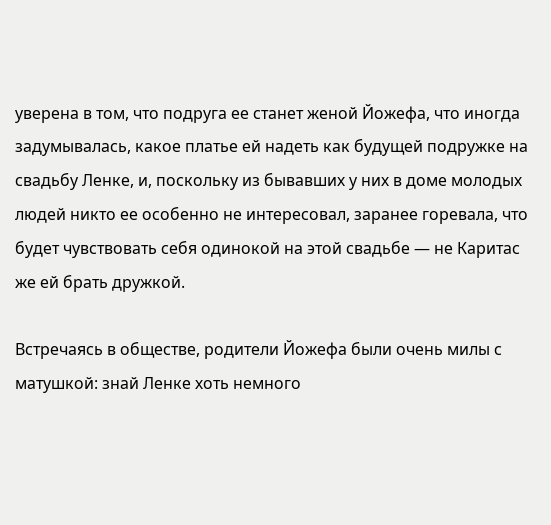уверена в том, что подруга ее станет женой Йожефа, что иногда задумывалась, какое платье ей надеть как будущей подружке на свадьбу Ленке, и, поскольку из бывавших у них в доме молодых людей никто ее особенно не интересовал, заранее горевала, что будет чувствовать себя одинокой на этой свадьбе — не Каритас же ей брать дружкой.

Встречаясь в обществе, родители Йожефа были очень милы с матушкой: знай Ленке хоть немного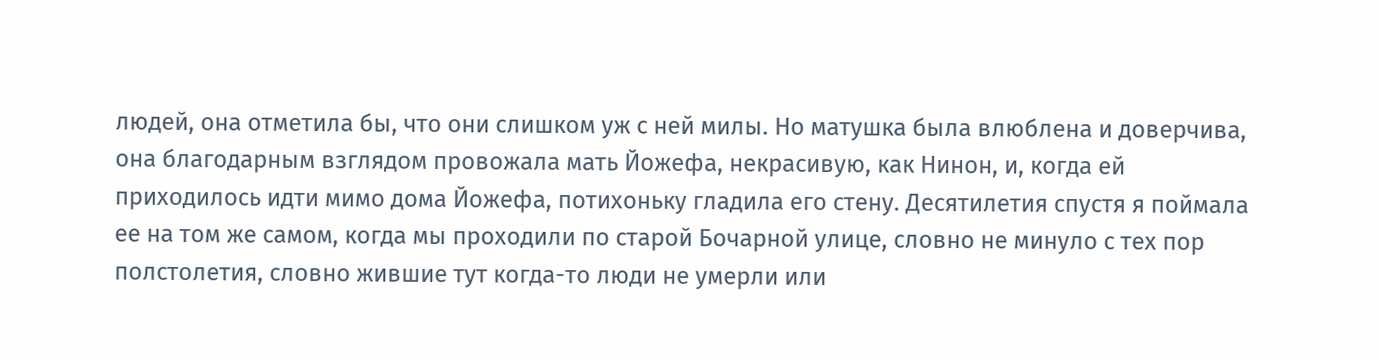людей, она отметила бы, что они слишком уж с ней милы. Но матушка была влюблена и доверчива, она благодарным взглядом провожала мать Йожефа, некрасивую, как Нинон, и, когда ей приходилось идти мимо дома Йожефа, потихоньку гладила его стену. Десятилетия спустя я поймала ее на том же самом, когда мы проходили по старой Бочарной улице, словно не минуло с тех пор полстолетия, словно жившие тут когда-то люди не умерли или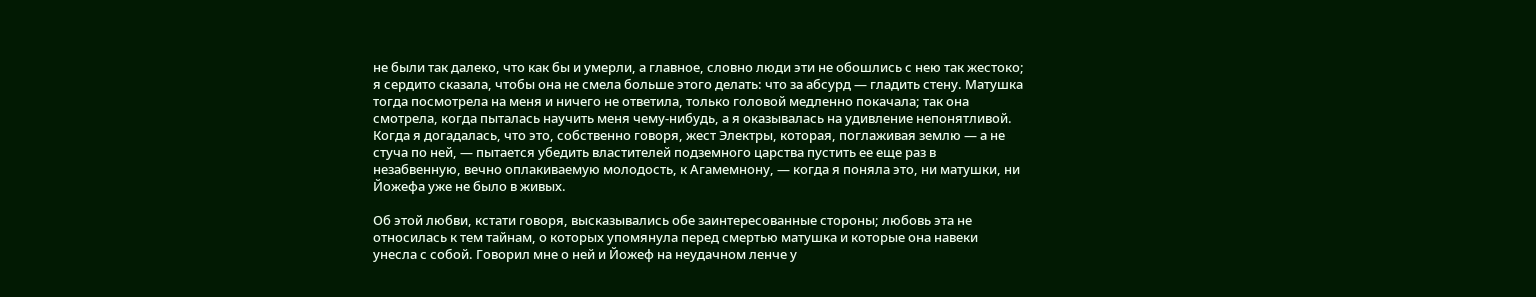не были так далеко, что как бы и умерли, а главное, словно люди эти не обошлись с нею так жестоко; я сердито сказала, чтобы она не смела больше этого делать: что за абсурд — гладить стену. Матушка тогда посмотрела на меня и ничего не ответила, только головой медленно покачала; так она смотрела, когда пыталась научить меня чему-нибудь, а я оказывалась на удивление непонятливой. Когда я догадалась, что это, собственно говоря, жест Электры, которая, поглаживая землю — а не стуча по ней, — пытается убедить властителей подземного царства пустить ее еще раз в незабвенную, вечно оплакиваемую молодость, к Агамемнону, — когда я поняла это, ни матушки, ни Йожефа уже не было в живых.

Об этой любви, кстати говоря, высказывались обе заинтересованные стороны; любовь эта не относилась к тем тайнам, о которых упомянула перед смертью матушка и которые она навеки унесла с собой. Говорил мне о ней и Йожеф на неудачном ленче у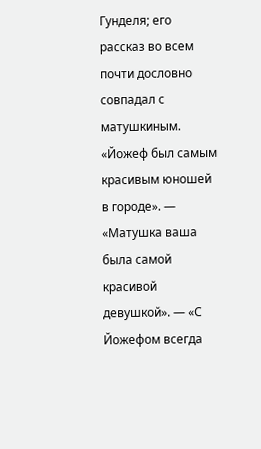Гунделя; его рассказ во всем почти дословно совпадал с матушкиным. «Йожеф был самым красивым юношей в городе». — «Матушка ваша была самой красивой девушкой». — «С Йожефом всегда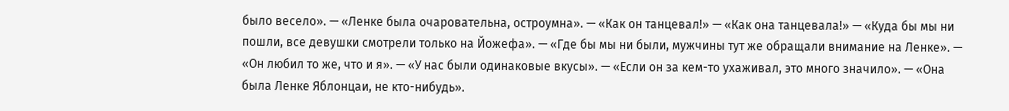было весело». — «Ленке была очаровательна, остроумна». — «Как он танцевал!» — «Как она танцевала!» — «Куда бы мы ни пошли, все девушки смотрели только на Йожефа». — «Где бы мы ни были, мужчины тут же обращали внимание на Ленке». — «Он любил то же, что и я». — «У нас были одинаковые вкусы». — «Если он за кем-то ухаживал, это много значило». — «Она была Ленке Яблонцаи, не кто-нибудь».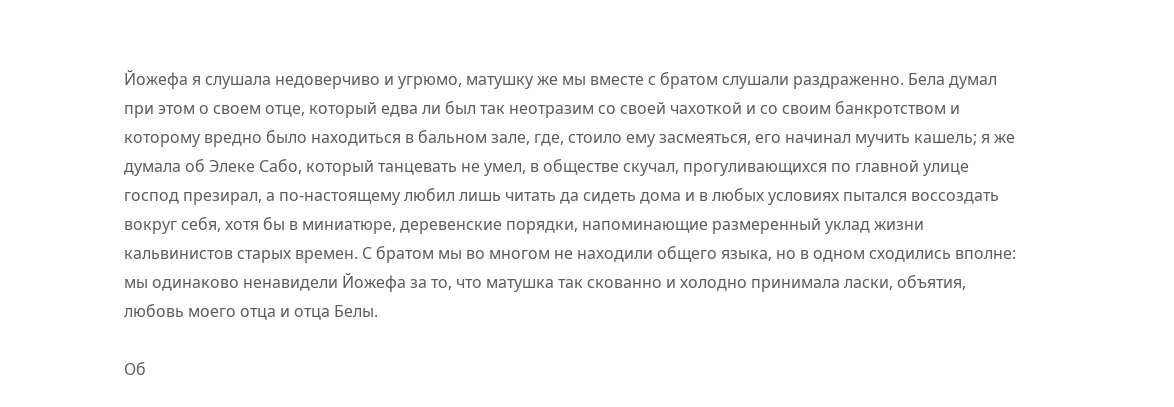Йожефа я слушала недоверчиво и угрюмо, матушку же мы вместе с братом слушали раздраженно. Бела думал при этом о своем отце, который едва ли был так неотразим со своей чахоткой и со своим банкротством и которому вредно было находиться в бальном зале, где, стоило ему засмеяться, его начинал мучить кашель; я же думала об Элеке Сабо, который танцевать не умел, в обществе скучал, прогуливающихся по главной улице господ презирал, а по-настоящему любил лишь читать да сидеть дома и в любых условиях пытался воссоздать вокруг себя, хотя бы в миниатюре, деревенские порядки, напоминающие размеренный уклад жизни кальвинистов старых времен. С братом мы во многом не находили общего языка, но в одном сходились вполне: мы одинаково ненавидели Йожефа за то, что матушка так скованно и холодно принимала ласки, объятия, любовь моего отца и отца Белы.

Об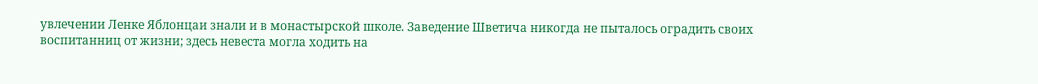увлечении Ленке Яблонцаи знали и в монастырской школе. Заведение Шветича никогда не пыталось оградить своих воспитанниц от жизни; здесь невеста могла ходить на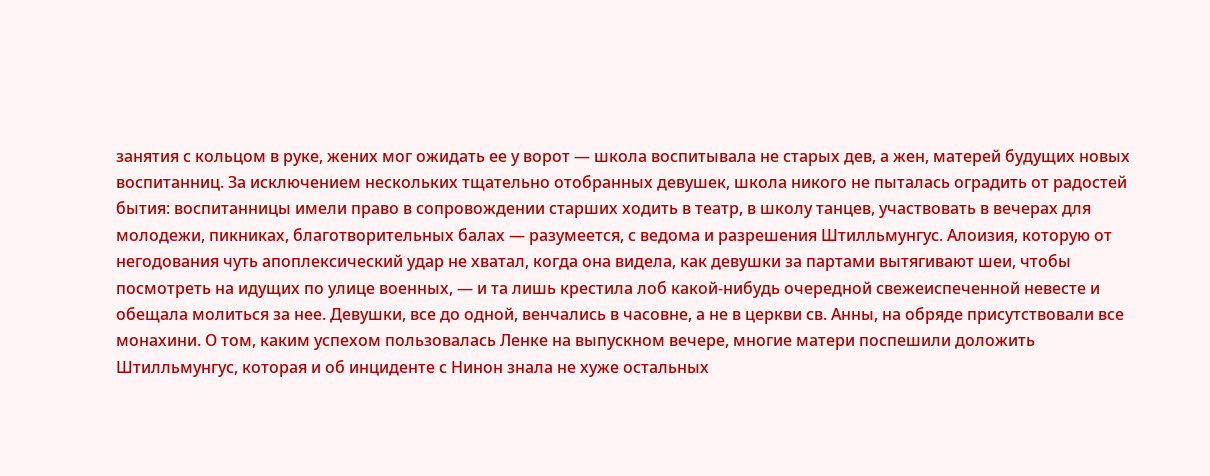занятия с кольцом в руке, жених мог ожидать ее у ворот — школа воспитывала не старых дев, а жен, матерей будущих новых воспитанниц. За исключением нескольких тщательно отобранных девушек, школа никого не пыталась оградить от радостей бытия: воспитанницы имели право в сопровождении старших ходить в театр, в школу танцев, участвовать в вечерах для молодежи, пикниках, благотворительных балах — разумеется, с ведома и разрешения Штилльмунгус. Алоизия, которую от негодования чуть апоплексический удар не хватал, когда она видела, как девушки за партами вытягивают шеи, чтобы посмотреть на идущих по улице военных, — и та лишь крестила лоб какой-нибудь очередной свежеиспеченной невесте и обещала молиться за нее. Девушки, все до одной, венчались в часовне, а не в церкви св. Анны, на обряде присутствовали все монахини. О том, каким успехом пользовалась Ленке на выпускном вечере, многие матери поспешили доложить Штилльмунгус, которая и об инциденте с Нинон знала не хуже остальных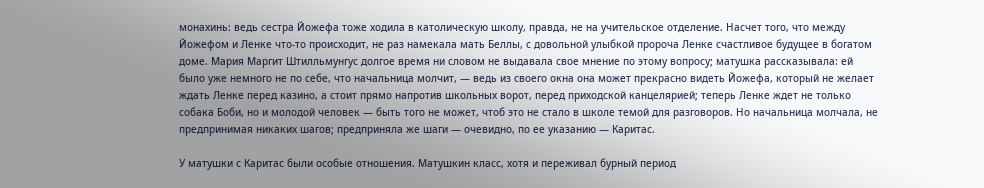монахинь: ведь сестра Йожефа тоже ходила в католическую школу, правда, не на учительское отделение. Насчет того, что между Йожефом и Ленке что-то происходит, не раз намекала мать Беллы, с довольной улыбкой пророча Ленке счастливое будущее в богатом доме. Мария Маргит Штилльмунгус долгое время ни словом не выдавала свое мнение по этому вопросу; матушка рассказывала: ей было уже немного не по себе, что начальница молчит, — ведь из своего окна она может прекрасно видеть Йожефа, который не желает ждать Ленке перед казино, а стоит прямо напротив школьных ворот, перед приходской канцелярией; теперь Ленке ждет не только собака Боби, но и молодой человек — быть того не может, чтоб это не стало в школе темой для разговоров. Но начальница молчала, не предпринимая никаких шагов; предприняла же шаги — очевидно, по ее указанию — Каритас.

У матушки с Каритас были особые отношения. Матушкин класс, хотя и переживал бурный период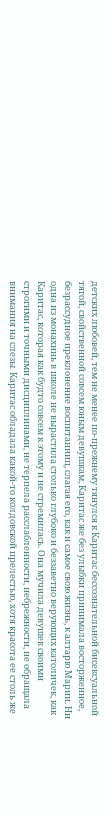детских любовей, тем не менее по-прежнему тянулся к Каритас бессознательной бисексуальной тягой, свойственной совсем юным девушкам, Каритас же без улыбки принимала восторженное, безрассудное преклонение воспитанниц, слагая его, как и самое свою жизнь, к алтарю Марии. Ни одна из монахинь в школе не вырастила столько глубоко и беззаветно верующих католичек, как Каритас, которая как будто совсем к этому и не стремилась. Она мучила девушек своими строгими и точными дисциплинами, не терпела расслабленности, небрежности, не обращала внимания на слезы. Каритас обладала какой-то колдовской прелестью, хотя красота ее столь же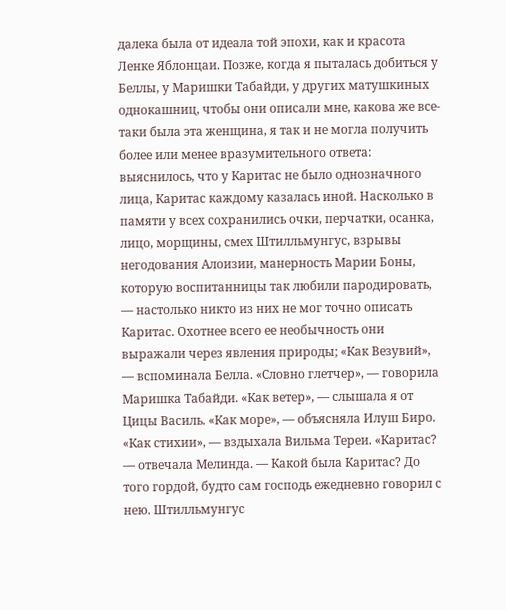далека была от идеала той эпохи, как и красота Ленке Яблонцаи. Позже, когда я пыталась добиться у Беллы, у Маришки Табайди, у других матушкиных однокашниц, чтобы они описали мне, какова же все-таки была эта женщина, я так и не могла получить более или менее вразумительного ответа: выяснилось, что у Каритас не было однозначного лица, Каритас каждому казалась иной. Насколько в памяти у всех сохранились очки, перчатки, осанка, лицо, морщины, смех Штилльмунгус, взрывы негодования Алоизии, манерность Марии Боны, которую воспитанницы так любили пародировать, — настолько никто из них не мог точно описать Каритас. Охотнее всего ее необычность они выражали через явления природы; «Как Везувий», — вспоминала Белла. «Словно глетчер», — говорила Маришка Табайди. «Как ветер», — слышала я от Цицы Василь. «Как море», — объясняла Илуш Биро. «Как стихии», — вздыхала Вильма Тереи. «Каритас? — отвечала Мелинда. — Какой была Каритас? До того гордой, будто сам господь ежедневно говорил с нею. Штилльмунгус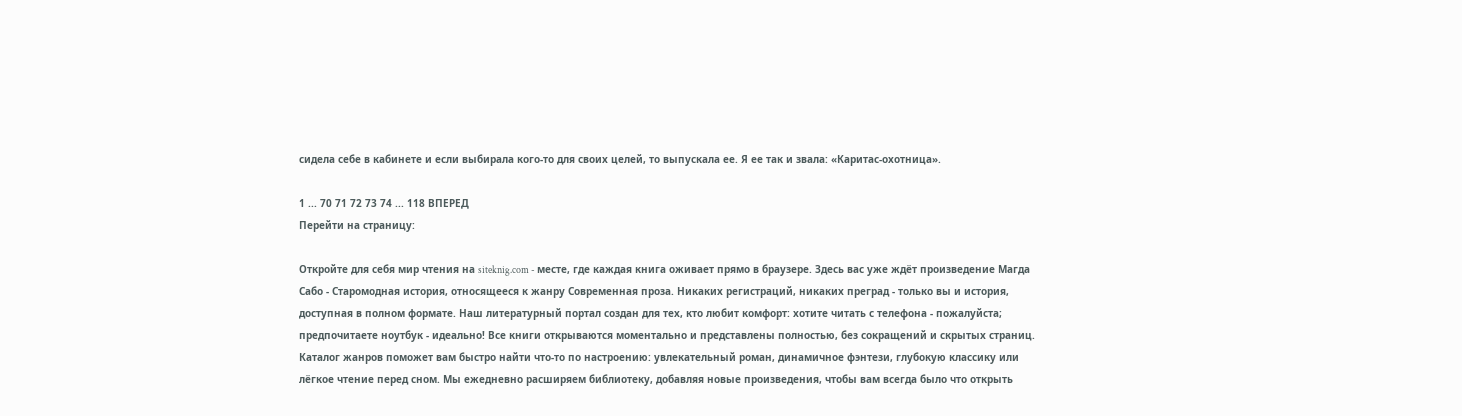сидела себе в кабинете и если выбирала кого-то для своих целей, то выпускала ее. Я ее так и звала: «Каритас-охотница».

1 ... 70 71 72 73 74 ... 118 ВПЕРЕД
Перейти на страницу:

Откройте для себя мир чтения на siteknig.com - месте, где каждая книга оживает прямо в браузере. Здесь вас уже ждёт произведение Магда Сабо - Старомодная история, относящееся к жанру Современная проза. Никаких регистраций, никаких преград - только вы и история, доступная в полном формате. Наш литературный портал создан для тех, кто любит комфорт: хотите читать с телефона - пожалуйста; предпочитаете ноутбук - идеально! Все книги открываются моментально и представлены полностью, без сокращений и скрытых страниц. Каталог жанров поможет вам быстро найти что-то по настроению: увлекательный роман, динамичное фэнтези, глубокую классику или лёгкое чтение перед сном. Мы ежедневно расширяем библиотеку, добавляя новые произведения, чтобы вам всегда было что открыть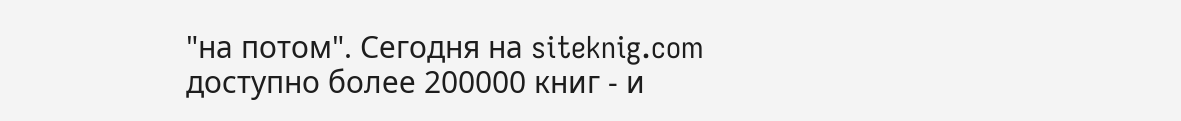"на потом". Сегодня на siteknig.com доступно более 200000 книг - и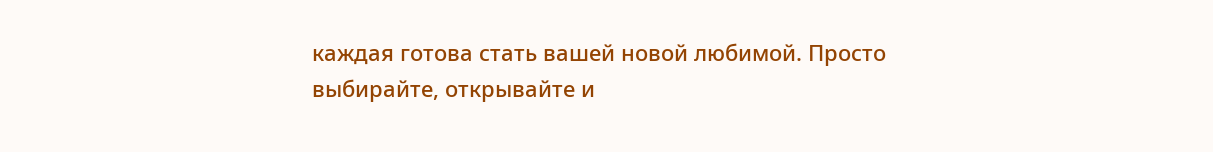каждая готова стать вашей новой любимой. Просто выбирайте, открывайте и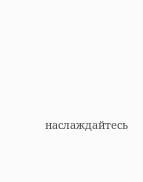наслаждайтесь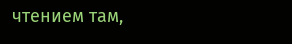чтением там,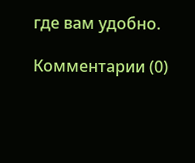где вам удобно.

Комментарии (0)